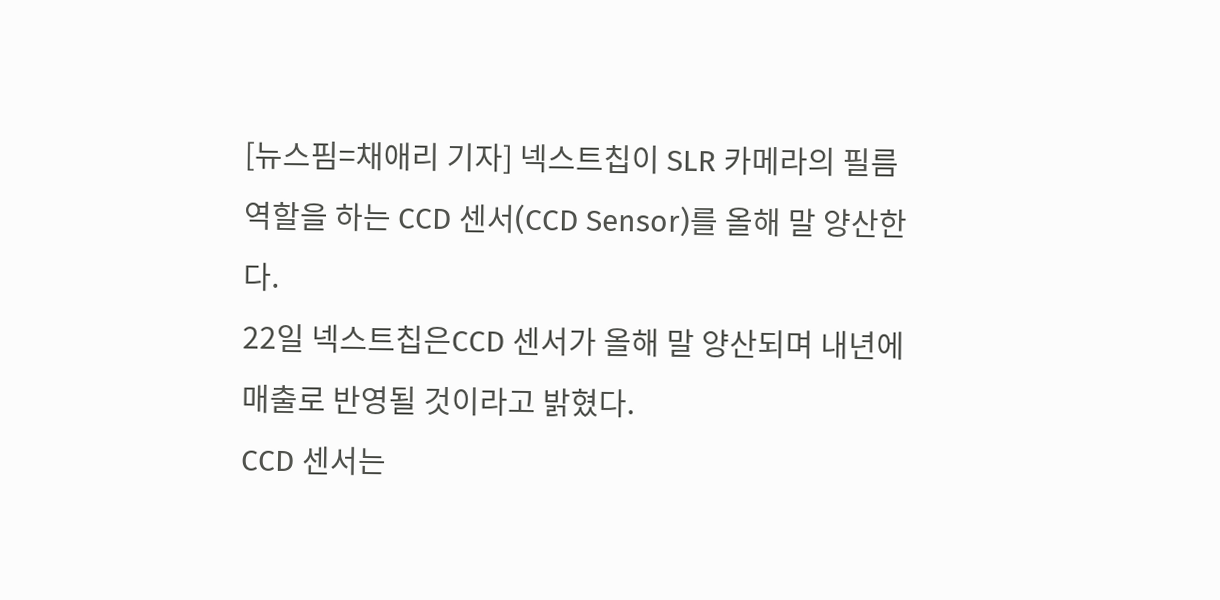[뉴스핌=채애리 기자] 넥스트칩이 SLR 카메라의 필름역할을 하는 CCD 센서(CCD Sensor)를 올해 말 양산한다.
22일 넥스트칩은CCD 센서가 올해 말 양산되며 내년에 매출로 반영될 것이라고 밝혔다.
CCD 센서는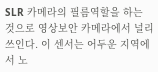SLR 카메라의 필름역할을 하는 것으로 영상보안 카메라에서 널리 쓰인다. 이 센서는 어두운 지역에서 노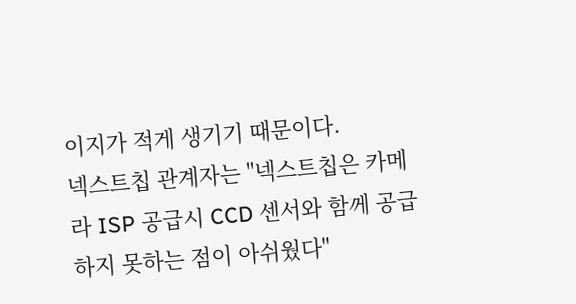이지가 적게 생기기 때문이다.
넥스트칩 관계자는 "넥스트칩은 카메라 ISP 공급시 CCD 센서와 함께 공급하지 못하는 점이 아쉬웠다"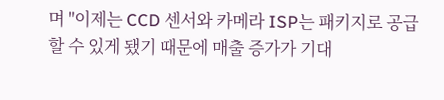며 "이제는 CCD 센서와 카메라 ISP는 패키지로 공급할 수 있게 됐기 때문에 매출 증가가 기대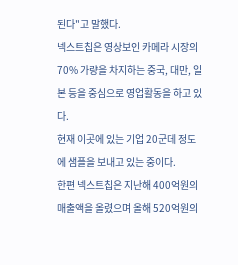된다"고 말했다.
넥스트칩은 영상보인 카메라 시장의 70% 가량을 차지하는 중국, 대만, 일본 등을 중심으로 영업활동을 하고 있다.
현재 이곳에 있는 기업 20군데 정도에 샘플을 보내고 있는 중이다.
한편 넥스트칩은 지난해 400억원의 매출액을 올렸으며 올해 520억원의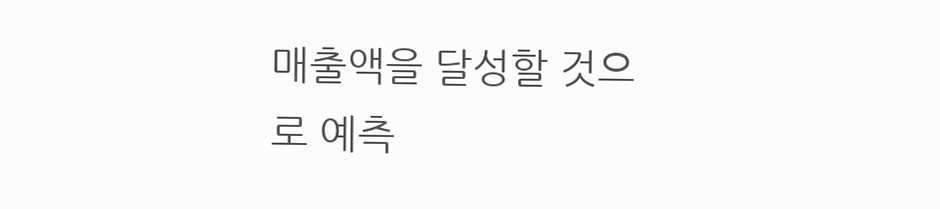매출액을 달성할 것으로 예측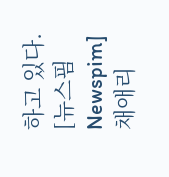하고 있다.
[뉴스핌 Newspim] 채애리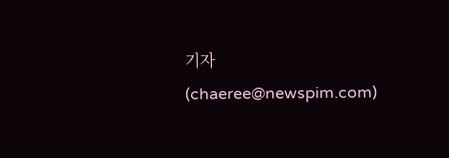기자 (chaeree@newspim.com)